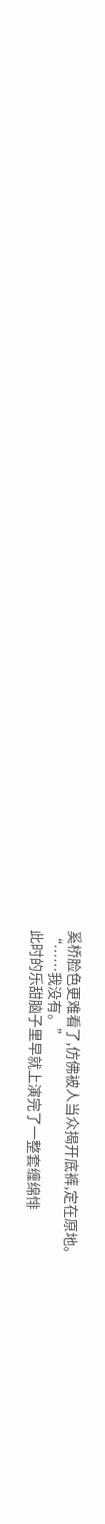奚桥脸色更难看了,仿佛被人当众揭开底裤,定在原地。
“……我没有。”
此时的乐甜脑子里早就上演完了一整套缠绵悱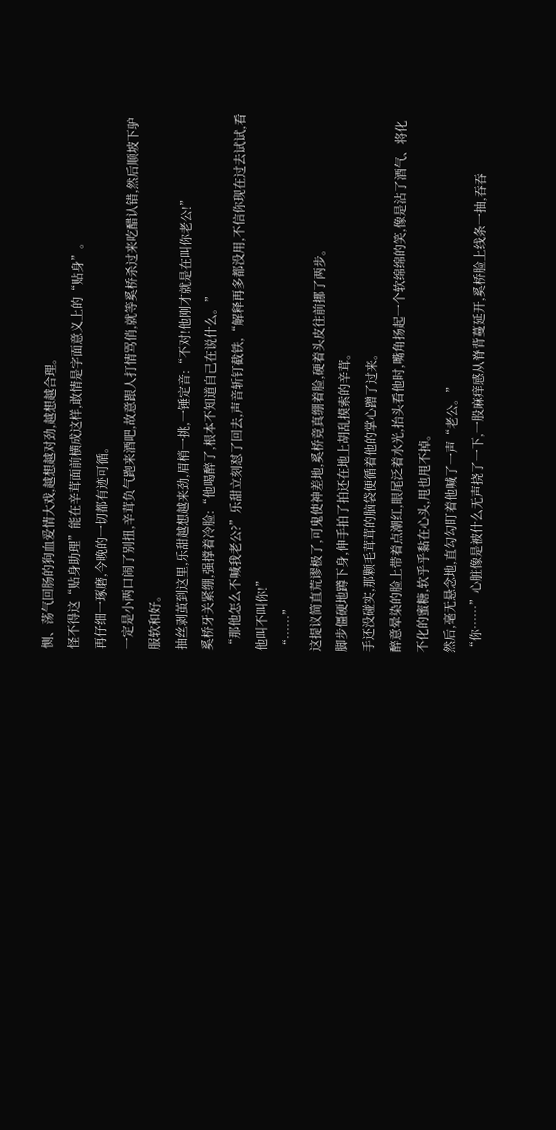恻、荡气回肠的狗血爱情大戏,越想越对劲,越想越合理。
怪不得这“贴身助理”能在辛茸面前横成这样,敢情是字面意义上的“贴身”。
再仔细一琢磨,今晚的一切都有迹可循。
一定是小两口闹了别扭,辛茸负气跑来酒吧,故意跟人打情骂俏,就等奚桥杀过来吃醋认错,然后顺坡下驴服软和好。
抽丝剥茧到这里,乐甜越想越来劲,眉梢一挑,一锤定音:“不对!他刚才就是在叫你老公!”
奚桥牙关紧绷,强撑着冷脸:“他喝醉了,根本不知道自己在说什么。”
“那他怎么不喊我老公?”乐甜立刻怼了回去,声音斩钉截铁,“解释再多都没用,不信你现在过去试试,看他叫不叫你!”
“……”
这提议简直荒谬极了,可鬼使神差地,奚桥竟真绷着脸,硬着头皮往前挪了两步。
脚步僵硬地蹲下身,伸手拍了拍还在地上胡乱摸索的辛茸。
手还没碰实,那颗毛茸茸的脑袋便循着他的掌心蹭了过来。
醉意晕染的脸上带着点潮红,眼尾泛着水光,抬头看他时,嘴角扬起一个软绵绵的笑,像是沾了酒气、将化不化的蜜糖,软乎乎黏在心头,甩也甩不掉。
然后,毫无悬念地,直勾勾盯着他喊了一声“老公。”
“你……”心脏像是被什么无声挠了一下,一股麻痒感从脊背蔓延开,奚桥脸上线条一抽,吞吞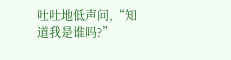吐吐地低声问,“知道我是谁吗?”